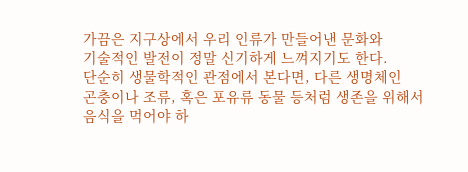가끔은 지구상에서 우리 인류가 만들어낸 문화와
기술적인 발전이 정말 신기하게 느껴지기도 한다.
단순히 생물학적인 관점에서 본다면, 다른 생명체인
곤충이나 조류, 혹은 포유류 동물 등처럼 생존을 위해서
음식을 먹어야 하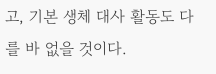고, 기본 생체 대사 활동도 다를 바 없을 것이다.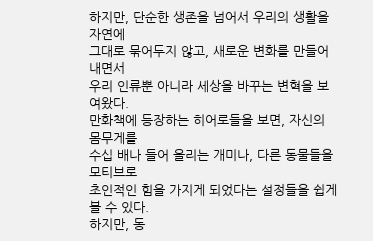하지만, 단순한 생존을 넘어서 우리의 생활을 자연에
그대로 묶어두지 않고, 새로운 변화를 만들어 내면서
우리 인류뿐 아니라 세상을 바꾸는 변혁을 보여왔다.
만화책에 등장하는 히어로들을 보면, 자신의 몸무게를
수십 배나 들어 올리는 개미나, 다른 동물들을 모티브로
초인적인 힘을 가지게 되었다는 설정들을 쉽게 볼 수 있다.
하지만, 동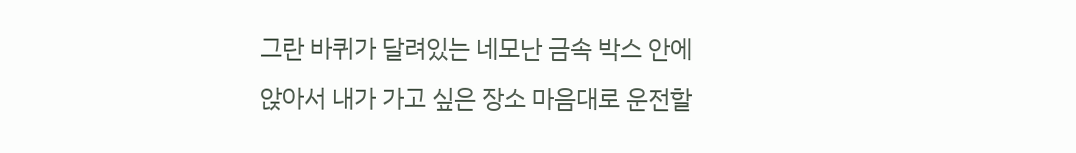그란 바퀴가 달려있는 네모난 금속 박스 안에
앉아서 내가 가고 싶은 장소 마음대로 운전할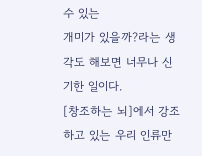수 있는
개미가 있을까?라는 생각도 해보면 너무나 신기한 일이다.
[창조하는 뇌]에서 강조하고 있는 우리 인류만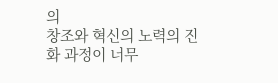의
창조와 혁신의 노력의 진화 과정이 너무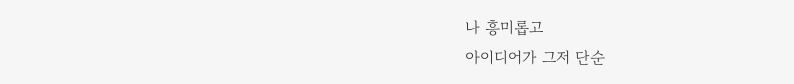나 흥미롭고
아이디어가 그저 단순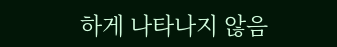하게 나타나지 않음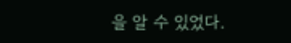을 알 수 있었다.